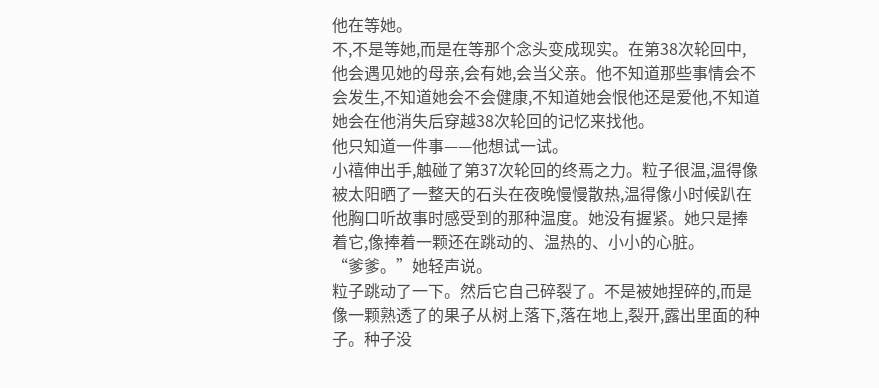他在等她。
不,不是等她,而是在等那个念头变成现实。在第38次轮回中,他会遇见她的母亲,会有她,会当父亲。他不知道那些事情会不会发生,不知道她会不会健康,不知道她会恨他还是爱他,不知道她会在他消失后穿越38次轮回的记忆来找他。
他只知道一件事——他想试一试。
小禧伸出手,触碰了第37次轮回的终焉之力。粒子很温,温得像被太阳晒了一整天的石头在夜晚慢慢散热,温得像小时候趴在他胸口听故事时感受到的那种温度。她没有握紧。她只是捧着它,像捧着一颗还在跳动的、温热的、小小的心脏。
“爹爹。”她轻声说。
粒子跳动了一下。然后它自己碎裂了。不是被她捏碎的,而是像一颗熟透了的果子从树上落下,落在地上,裂开,露出里面的种子。种子没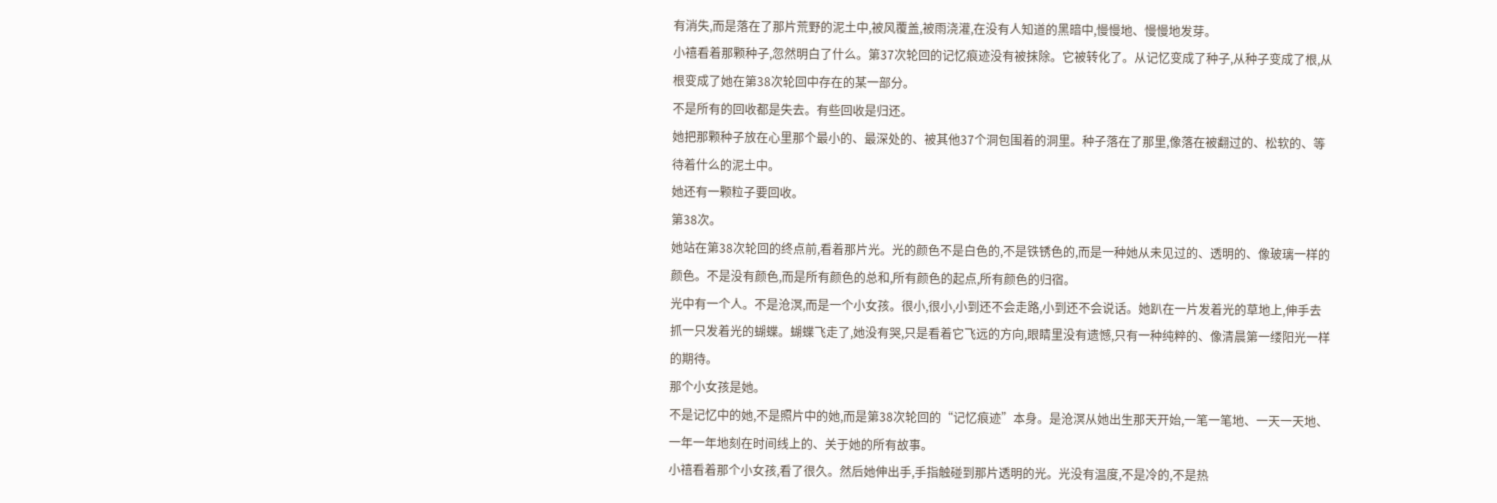有消失,而是落在了那片荒野的泥土中,被风覆盖,被雨浇灌,在没有人知道的黑暗中,慢慢地、慢慢地发芽。
小禧看着那颗种子,忽然明白了什么。第37次轮回的记忆痕迹没有被抹除。它被转化了。从记忆变成了种子,从种子变成了根,从根变成了她在第38次轮回中存在的某一部分。
不是所有的回收都是失去。有些回收是归还。
她把那颗种子放在心里那个最小的、最深处的、被其他37个洞包围着的洞里。种子落在了那里,像落在被翻过的、松软的、等待着什么的泥土中。
她还有一颗粒子要回收。
第38次。
她站在第38次轮回的终点前,看着那片光。光的颜色不是白色的,不是铁锈色的,而是一种她从未见过的、透明的、像玻璃一样的颜色。不是没有颜色,而是所有颜色的总和,所有颜色的起点,所有颜色的归宿。
光中有一个人。不是沧溟,而是一个小女孩。很小,很小,小到还不会走路,小到还不会说话。她趴在一片发着光的草地上,伸手去抓一只发着光的蝴蝶。蝴蝶飞走了,她没有哭,只是看着它飞远的方向,眼睛里没有遗憾,只有一种纯粹的、像清晨第一缕阳光一样的期待。
那个小女孩是她。
不是记忆中的她,不是照片中的她,而是第38次轮回的“记忆痕迹”本身。是沧溟从她出生那天开始,一笔一笔地、一天一天地、一年一年地刻在时间线上的、关于她的所有故事。
小禧看着那个小女孩,看了很久。然后她伸出手,手指触碰到那片透明的光。光没有温度,不是冷的,不是热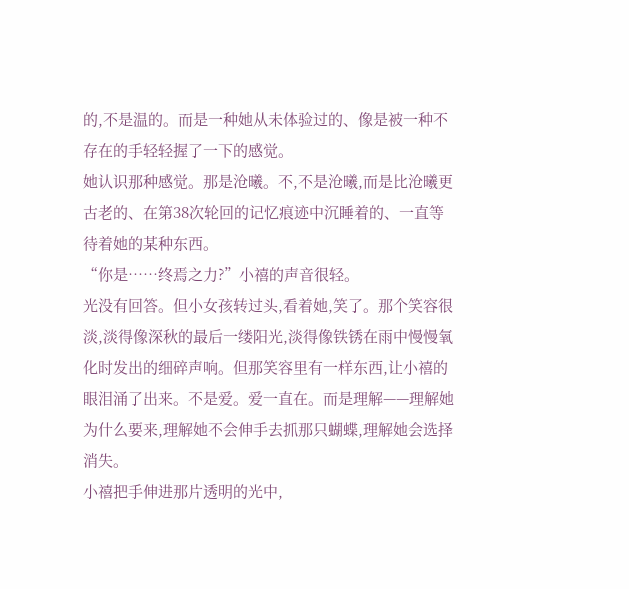的,不是温的。而是一种她从未体验过的、像是被一种不存在的手轻轻握了一下的感觉。
她认识那种感觉。那是沧曦。不,不是沧曦,而是比沧曦更古老的、在第38次轮回的记忆痕迹中沉睡着的、一直等待着她的某种东西。
“你是……终焉之力?”小禧的声音很轻。
光没有回答。但小女孩转过头,看着她,笑了。那个笑容很淡,淡得像深秋的最后一缕阳光,淡得像铁锈在雨中慢慢氧化时发出的细碎声响。但那笑容里有一样东西,让小禧的眼泪涌了出来。不是爱。爱一直在。而是理解——理解她为什么要来,理解她不会伸手去抓那只蝴蝶,理解她会选择消失。
小禧把手伸进那片透明的光中,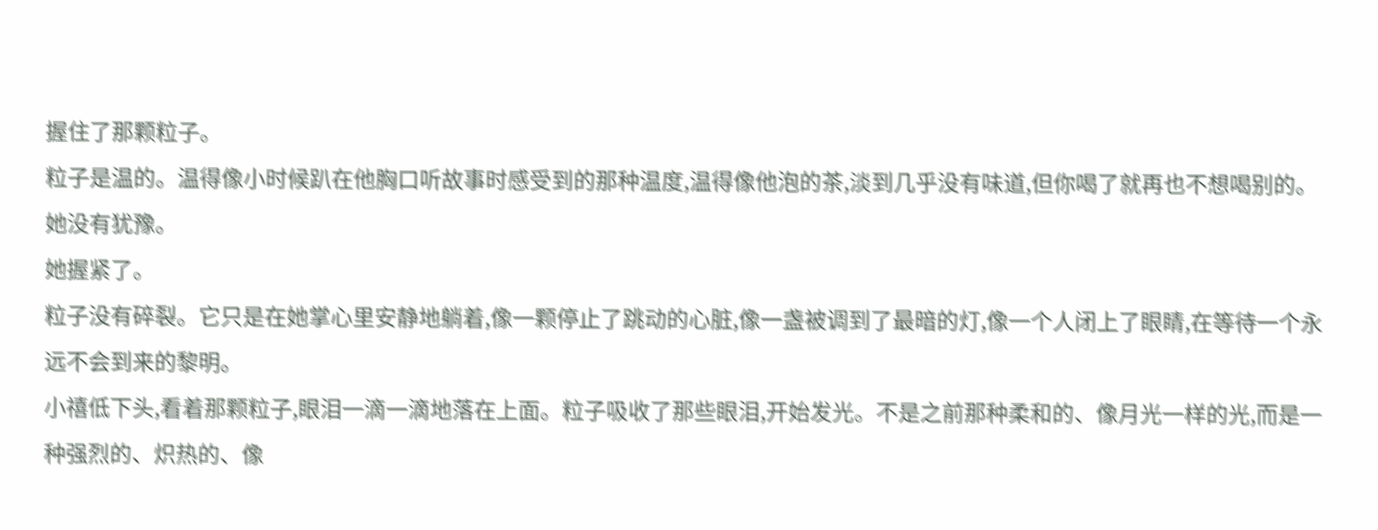握住了那颗粒子。
粒子是温的。温得像小时候趴在他胸口听故事时感受到的那种温度,温得像他泡的茶,淡到几乎没有味道,但你喝了就再也不想喝别的。
她没有犹豫。
她握紧了。
粒子没有碎裂。它只是在她掌心里安静地躺着,像一颗停止了跳动的心脏,像一盏被调到了最暗的灯,像一个人闭上了眼睛,在等待一个永远不会到来的黎明。
小禧低下头,看着那颗粒子,眼泪一滴一滴地落在上面。粒子吸收了那些眼泪,开始发光。不是之前那种柔和的、像月光一样的光,而是一种强烈的、炽热的、像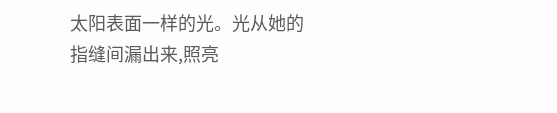太阳表面一样的光。光从她的指缝间漏出来,照亮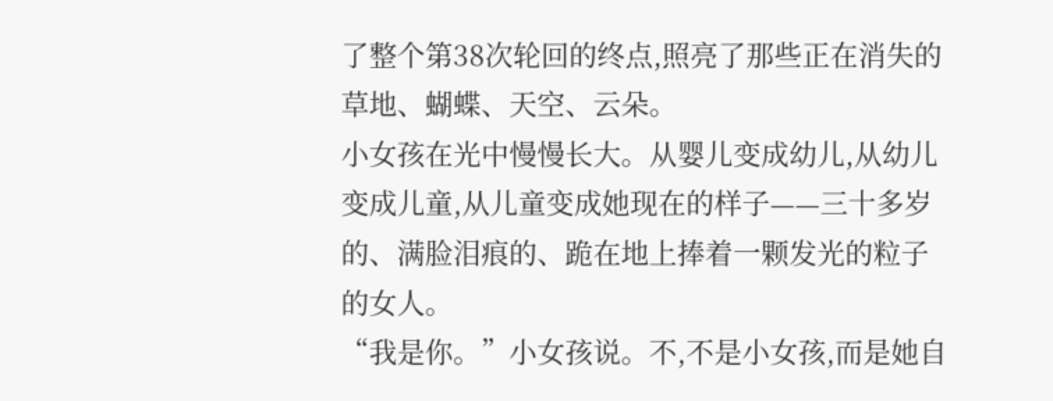了整个第38次轮回的终点,照亮了那些正在消失的草地、蝴蝶、天空、云朵。
小女孩在光中慢慢长大。从婴儿变成幼儿,从幼儿变成儿童,从儿童变成她现在的样子——三十多岁的、满脸泪痕的、跪在地上捧着一颗发光的粒子的女人。
“我是你。”小女孩说。不,不是小女孩,而是她自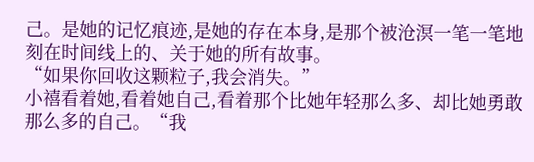己。是她的记忆痕迹,是她的存在本身,是那个被沧溟一笔一笔地刻在时间线上的、关于她的所有故事。
“如果你回收这颗粒子,我会消失。”
小禧看着她,看着她自己,看着那个比她年轻那么多、却比她勇敢那么多的自己。“我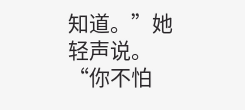知道。”她轻声说。
“你不怕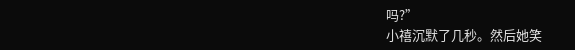吗?”
小禧沉默了几秒。然后她笑